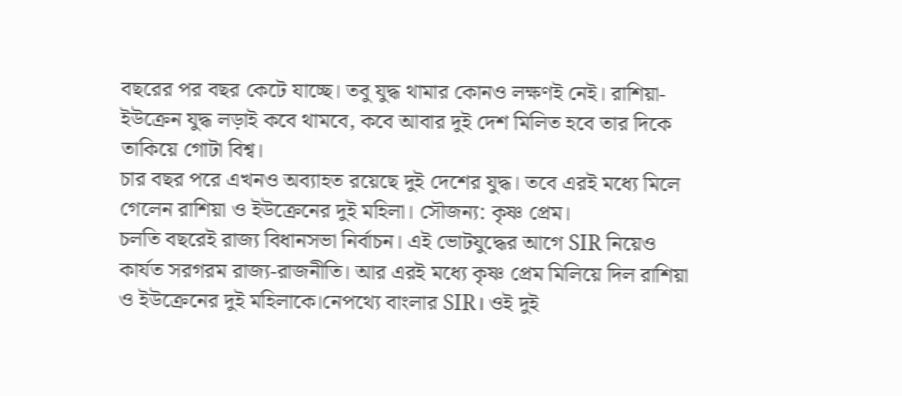বছরের পর বছর কেটে যাচ্ছে। তবু যুদ্ধ থামার কোনও লক্ষণই নেই। রাশিয়া-ইউক্রেন যুদ্ধ লড়াই কবে থামবে, কবে আবার দুই দেশ মিলিত হবে তার দিকে তাকিয়ে গোটা বিশ্ব।
চার বছর পরে এখনও অব্যাহত রয়েছে দুই দেশের যুদ্ধ। তবে এরই মধ্যে মিলে গেলেন রাশিয়া ও ইউক্রেনের দুই মহিলা। সৌজন্য: কৃষ্ণ প্রেম।
চলতি বছরেই রাজ্য বিধানসভা নির্বাচন। এই ভোটযুদ্ধের আগে SIR নিয়েও কার্যত সরগরম রাজ্য-রাজনীতি। আর এরই মধ্যে কৃষ্ণ প্রেম মিলিয়ে দিল রাশিয়া ও ইউক্রেনের দুই মহিলাকে।নেপথ্যে বাংলার SIR। ওই দুই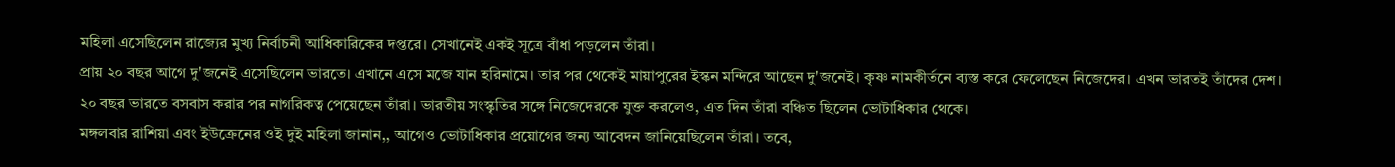মহিলা এসেছিলেন রাজ্যের মুখ্য নির্বাচনী আধিকারিকের দপ্তরে। সেখানেই একই সূত্রে বাঁধা পড়লেন তাঁরা।
প্রায় ২০ বছর আগে দু'জনেই এসেছিলেন ভারতে। এখানে এসে মজে যান হরিনামে। তার পর থেকেই মায়াপুরের ইস্কন মন্দিরে আছেন দু'জনেই। কৃষ্ণ নামকীর্তনে ব্যস্ত করে ফেলেছেন নিজেদের। এখন ভারতই তাঁদের দেশ।
২০ বছর ভারতে বসবাস করার পর নাগরিকত্ব পেয়েছেন তাঁরা। ভারতীয় সংস্কৃতির সঙ্গে নিজেদেরকে যুক্ত করলেও, এত দিন তাঁরা বঞ্চিত ছিলেন ভোটাধিকার থেকে।
মঙ্গলবার রাশিয়া এবং ইউক্রেনের ওই দুই মহিলা জানান,, আগেও ভোটাধিকার প্রয়োগের জন্য আবেদন জানিয়েছিলেন তাঁরা। তবে,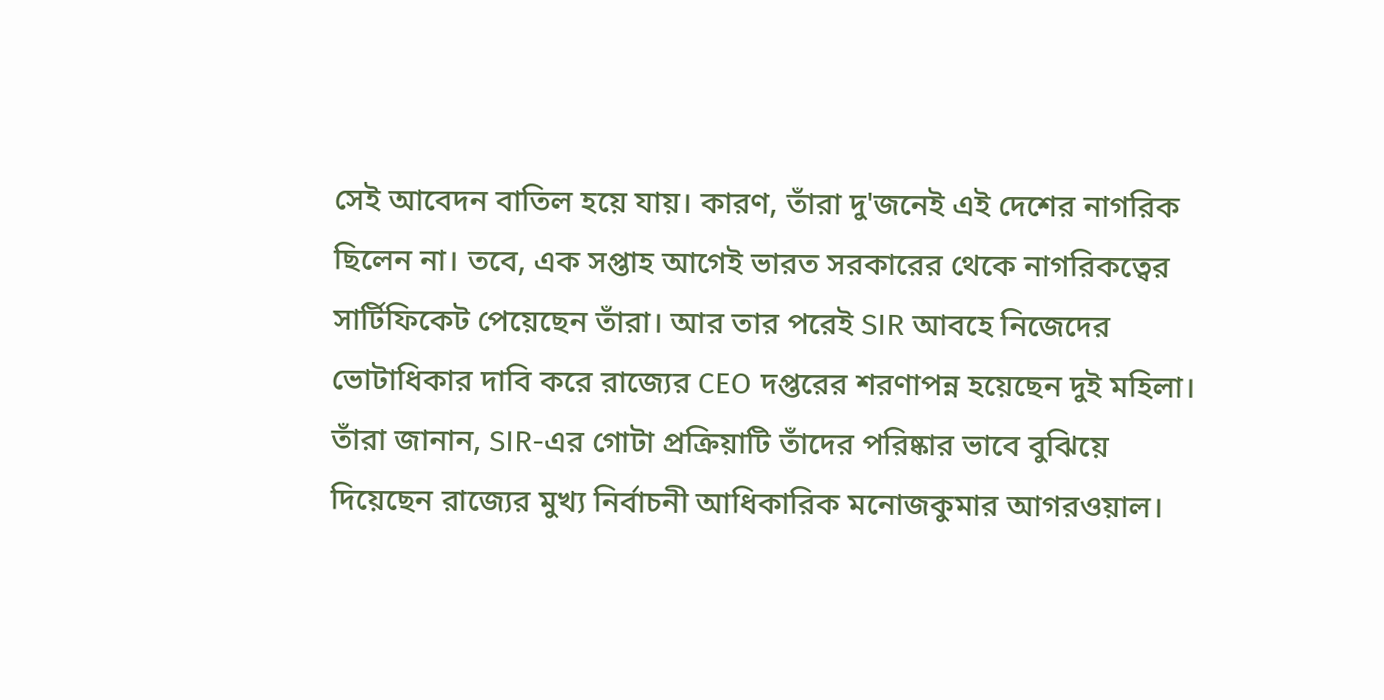সেই আবেদন বাতিল হয়ে যায়। কারণ, তাঁরা দু'জনেই এই দেশের নাগরিক ছিলেন না। তবে, এক সপ্তাহ আগেই ভারত সরকারের থেকে নাগরিকত্বের সার্টিফিকেট পেয়েছেন তাঁরা। আর তার পরেই SIR আবহে নিজেদের ভোটাধিকার দাবি করে রাজ্যের CEO দপ্তরের শরণাপন্ন হয়েছেন দুই মহিলা।
তাঁরা জানান, SIR-এর গোটা প্রক্রিয়াটি তাঁদের পরিষ্কার ভাবে বুঝিয়ে দিয়েছেন রাজ্যের মুখ্য নির্বাচনী আধিকারিক মনোজকুমার আগরওয়াল।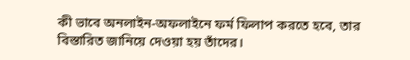কী ভাবে অনলাইন-অফলাইনে ফর্ম ফিলাপ করতে হবে, তার বিস্তারিত জানিয়ে দেওয়া হয় তাঁদের।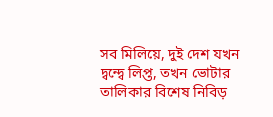সব মিলিয়ে, দুই দেশ যখন দ্বন্দ্বে লিপ্ত, তখন ভোটার তালিকার বিশেষ নিবিড়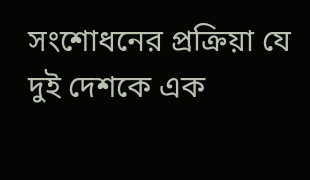সংশোধনের প্রক্রিয়া যে দুই দেশকে এক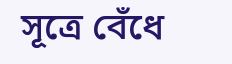সূত্রে বেঁধে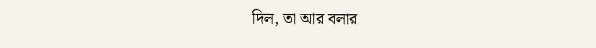দিল, তা আর বলার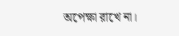অপেক্ষা রাখে না।